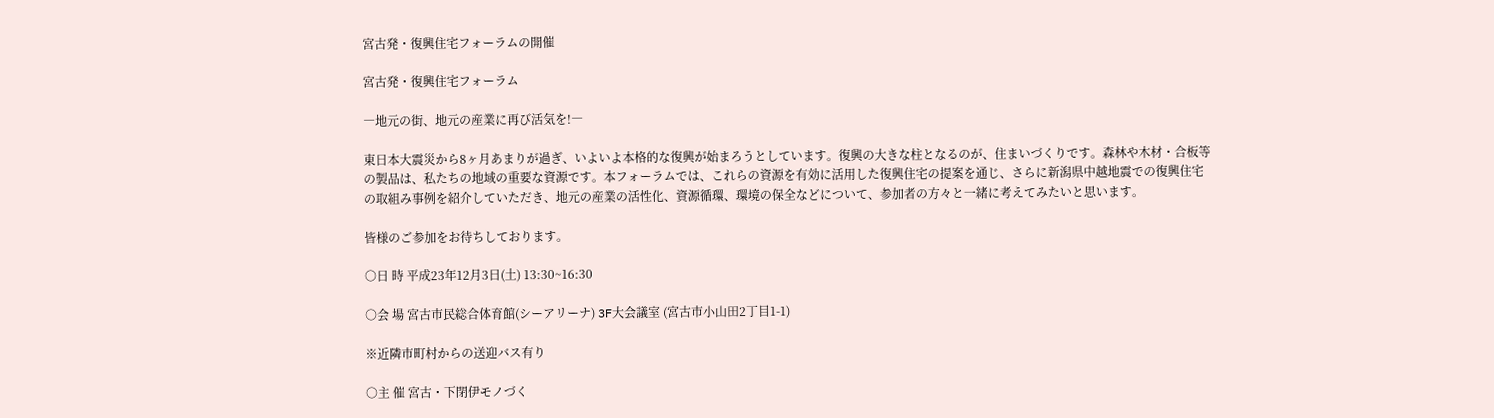宮古発・復興住宅フォーラムの開催

宮古発・復興住宅フォーラム

―地元の街、地元の産業に再び活気を!―

東日本大震災から8ヶ月あまりが過ぎ、いよいよ本格的な復興が始まろうとしています。復興の大きな柱となるのが、住まいづくりです。森林や木材・合板等の製品は、私たちの地域の重要な資源です。本フォーラムでは、これらの資源を有効に活用した復興住宅の提案を通じ、さらに新潟県中越地震での復興住宅の取組み事例を紹介していただき、地元の産業の活性化、資源循環、環境の保全などについて、参加者の方々と一緒に考えてみたいと思います。

皆様のご参加をお待ちしております。

○日 時 平成23年12月3日(土) 13:30~16:30

○会 場 宮古市民総合体育館(シーアリーナ) 3F大会議室 (宮古市小山田2丁目1-1)

※近隣市町村からの送迎バス有り

○主 催 宮古・下閉伊モノづく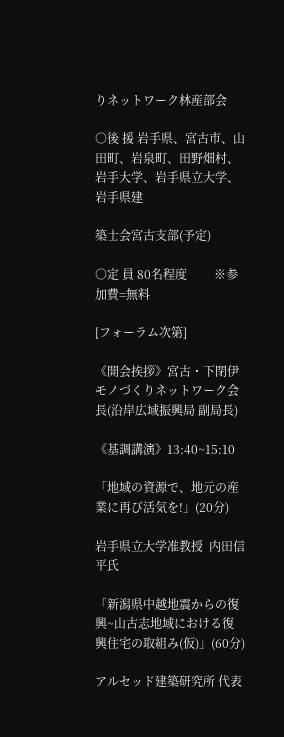りネットワーク林産部会

○後 援 岩手県、宮古市、山田町、岩泉町、田野畑村、岩手大学、岩手県立大学、岩手県建

築士会宮古支部(予定)

○定 員 80名程度         ※参加費=無料

[フォーラム次第]

《開会挨拶》宮古・下閉伊モノづくりネットワーク会長(沿岸広域振興局 副局長)

《基調講演》13:40~15:10

「地域の資源で、地元の産業に再び活気を!」(20分)

岩手県立大学准教授  内田信平氏

「新潟県中越地震からの復興~山古志地域における復興住宅の取組み(仮)」(60分)

アルセッド建築研究所 代表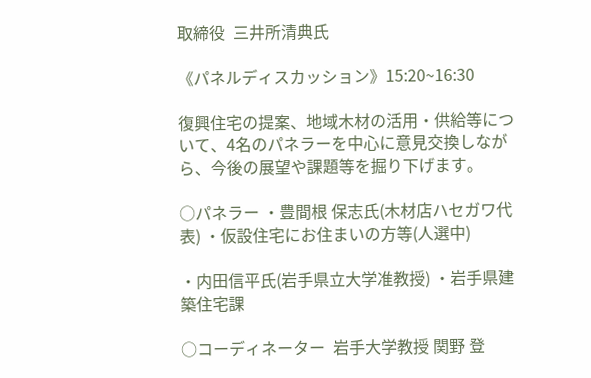取締役  三井所清典氏

《パネルディスカッション》15:20~16:30

復興住宅の提案、地域木材の活用・供給等について、4名のパネラーを中心に意見交換しながら、今後の展望や課題等を掘り下げます。

○パネラー ・豊間根 保志氏(木材店ハセガワ代表) ・仮設住宅にお住まいの方等(人選中)

・内田信平氏(岩手県立大学准教授) ・岩手県建築住宅課

○コーディネーター  岩手大学教授 関野 登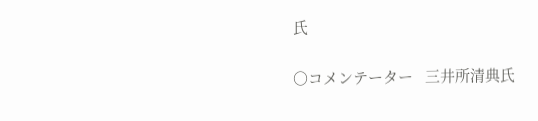氏

○コメンテーター   三井所清典氏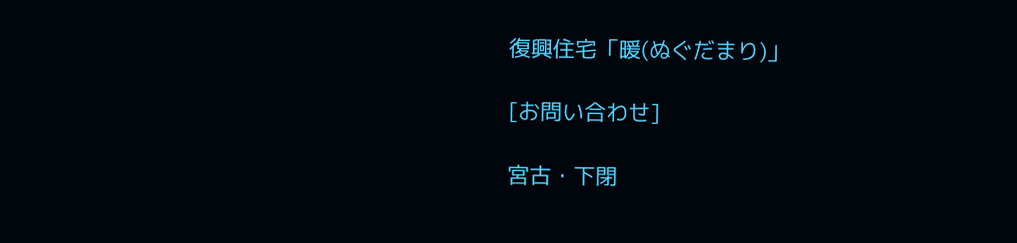復興住宅「暖(ぬぐだまり)」

[お問い合わせ]

宮古・下閉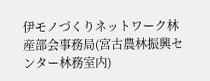伊モノづくりネットワーク林産部会事務局(宮古農林振興センター林務室内)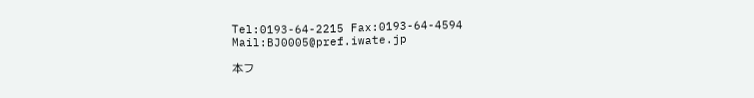Tel:0193-64-2215 Fax:0193-64-4594   Mail:BJ0005@pref.iwate.jp

本フ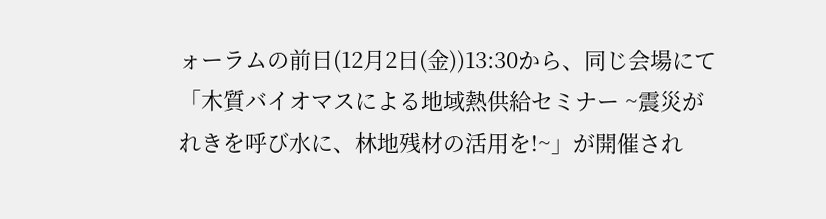ォーラムの前日(12月2日(金))13:30から、同じ会場にて「木質バイオマスによる地域熱供給セミナー ~震災がれきを呼び水に、林地残材の活用を!~」が開催され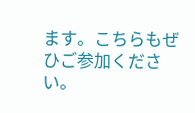ます。こちらもぜひご参加ください。